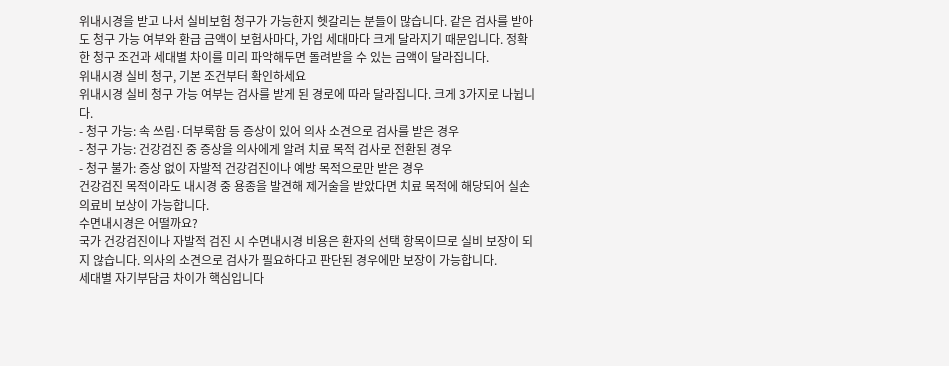위내시경을 받고 나서 실비보험 청구가 가능한지 헷갈리는 분들이 많습니다. 같은 검사를 받아도 청구 가능 여부와 환급 금액이 보험사마다, 가입 세대마다 크게 달라지기 때문입니다. 정확한 청구 조건과 세대별 차이를 미리 파악해두면 돌려받을 수 있는 금액이 달라집니다.
위내시경 실비 청구, 기본 조건부터 확인하세요
위내시경 실비 청구 가능 여부는 검사를 받게 된 경로에 따라 달라집니다. 크게 3가지로 나뉩니다.
- 청구 가능: 속 쓰림·더부룩함 등 증상이 있어 의사 소견으로 검사를 받은 경우
- 청구 가능: 건강검진 중 증상을 의사에게 알려 치료 목적 검사로 전환된 경우
- 청구 불가: 증상 없이 자발적 건강검진이나 예방 목적으로만 받은 경우
건강검진 목적이라도 내시경 중 용종을 발견해 제거술을 받았다면 치료 목적에 해당되어 실손의료비 보상이 가능합니다.
수면내시경은 어떨까요?
국가 건강검진이나 자발적 검진 시 수면내시경 비용은 환자의 선택 항목이므로 실비 보장이 되지 않습니다. 의사의 소견으로 검사가 필요하다고 판단된 경우에만 보장이 가능합니다.
세대별 자기부담금 차이가 핵심입니다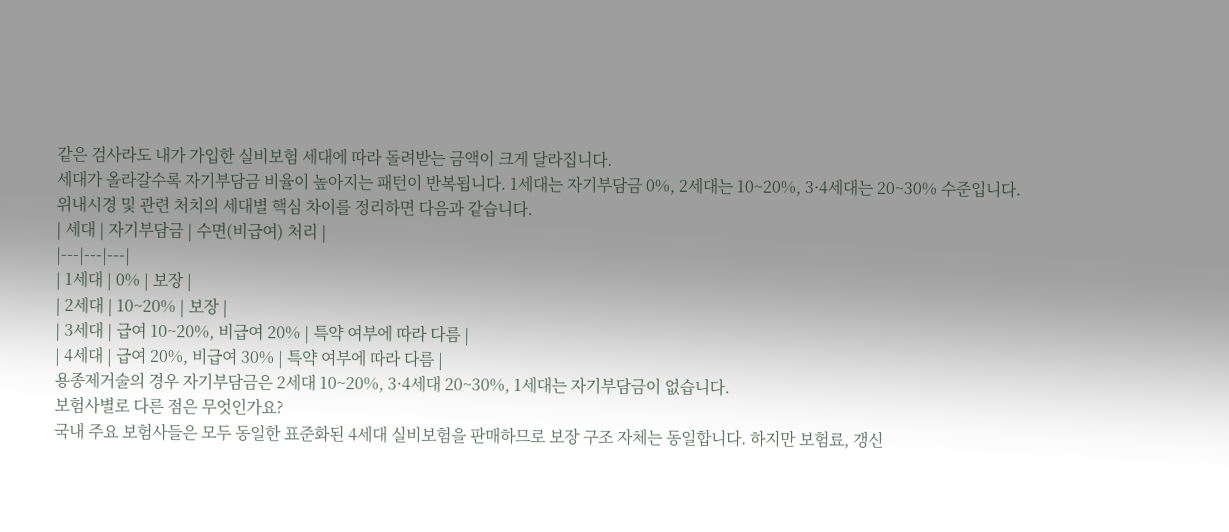같은 검사라도 내가 가입한 실비보험 세대에 따라 돌려받는 금액이 크게 달라집니다.
세대가 올라갈수록 자기부담금 비율이 높아지는 패턴이 반복됩니다. 1세대는 자기부담금 0%, 2세대는 10~20%, 3·4세대는 20~30% 수준입니다.
위내시경 및 관련 처치의 세대별 핵심 차이를 정리하면 다음과 같습니다.
| 세대 | 자기부담금 | 수면(비급여) 처리 |
|---|---|---|
| 1세대 | 0% | 보장 |
| 2세대 | 10~20% | 보장 |
| 3세대 | 급여 10~20%, 비급여 20% | 특약 여부에 따라 다름 |
| 4세대 | 급여 20%, 비급여 30% | 특약 여부에 따라 다름 |
용종제거술의 경우 자기부담금은 2세대 10~20%, 3·4세대 20~30%, 1세대는 자기부담금이 없습니다.
보험사별로 다른 점은 무엇인가요?
국내 주요 보험사들은 모두 동일한 표준화된 4세대 실비보험을 판매하므로 보장 구조 자체는 동일합니다. 하지만 보험료, 갱신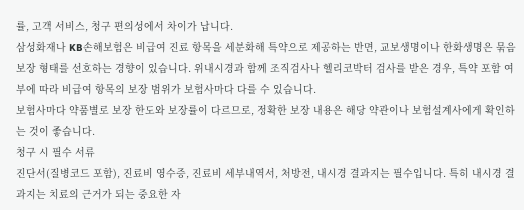률, 고객 서비스, 청구 편의성에서 차이가 납니다.
삼성화재나 KB손해보험은 비급여 진료 항목을 세분화해 특약으로 제공하는 반면, 교보생명이나 한화생명은 묶음 보장 형태를 선호하는 경향이 있습니다. 위내시경과 함께 조직검사나 헬리코박터 검사를 받은 경우, 특약 포함 여부에 따라 비급여 항목의 보장 범위가 보험사마다 다를 수 있습니다.
보험사마다 약품별로 보장 한도와 보장률이 다르므로, 정확한 보장 내용은 해당 약관이나 보험설계사에게 확인하는 것이 좋습니다.
청구 시 필수 서류
진단서(질병코드 포함), 진료비 영수증, 진료비 세부내역서, 처방전, 내시경 결과지는 필수입니다. 특히 내시경 결과지는 치료의 근거가 되는 중요한 자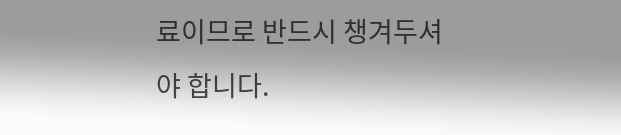료이므로 반드시 챙겨두셔야 합니다.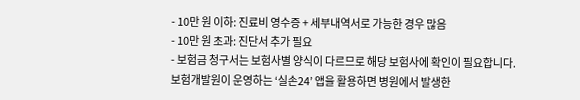- 10만 원 이하: 진료비 영수증 + 세부내역서로 가능한 경우 많음
- 10만 원 초과: 진단서 추가 필요
- 보험금 청구서는 보험사별 양식이 다르므로 해당 보험사에 확인이 필요합니다.
보험개발원이 운영하는 ‘실손24’ 앱을 활용하면 병원에서 발생한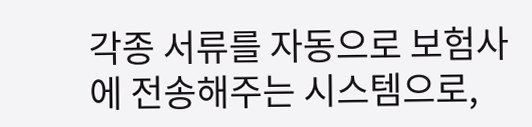각종 서류를 자동으로 보험사에 전송해주는 시스템으로,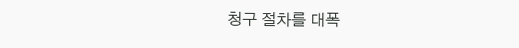청구 절차를 대폭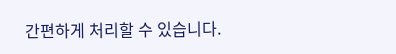간편하게 처리할 수 있습니다.